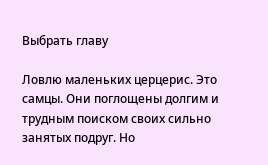Выбрать главу

Ловлю маленьких церцерис. Это самцы. Они поглощены долгим и трудным поиском своих сильно занятых подруг. Но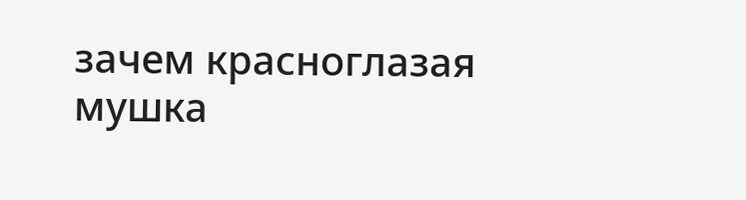зачем красноглазая мушка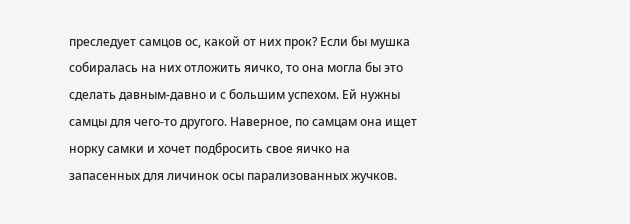преследует самцов ос, какой от них прок? Если бы мушка собиралась на них отложить яичко, то она могла бы это сделать давным-давно и с большим успехом. Ей нужны самцы для чего-то другого. Наверное, по самцам она ищет норку самки и хочет подбросить свое яичко на запасенных для личинок осы парализованных жучков.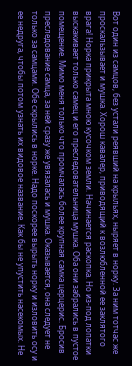Вот один из самцов, без устали реявший на крыльях, ныряет в норку. За ним тотчас же проскальзывает и мушка. Хорош кавалер, приводящий к возлюбленной ее заклятого врага! Норка прикрыта мною кусочком земли. Начинается раскопка. Но из-под лопатки выскакивает только самец и его преследовательница мушка. Оба они забрались в пустое помещение. Мимо меня только что промчалась более крупная самка церцерис. Бросив преследование самца, за ней сразу же увязалась и мушка. Оказывается, она следует не только за самцами. Обе скрылись в норке. Надо поскорее вырыть норку и изловить осу и ее недруга, чтобы потом узнать их видовое название. Как бы не упустить насекомых. Не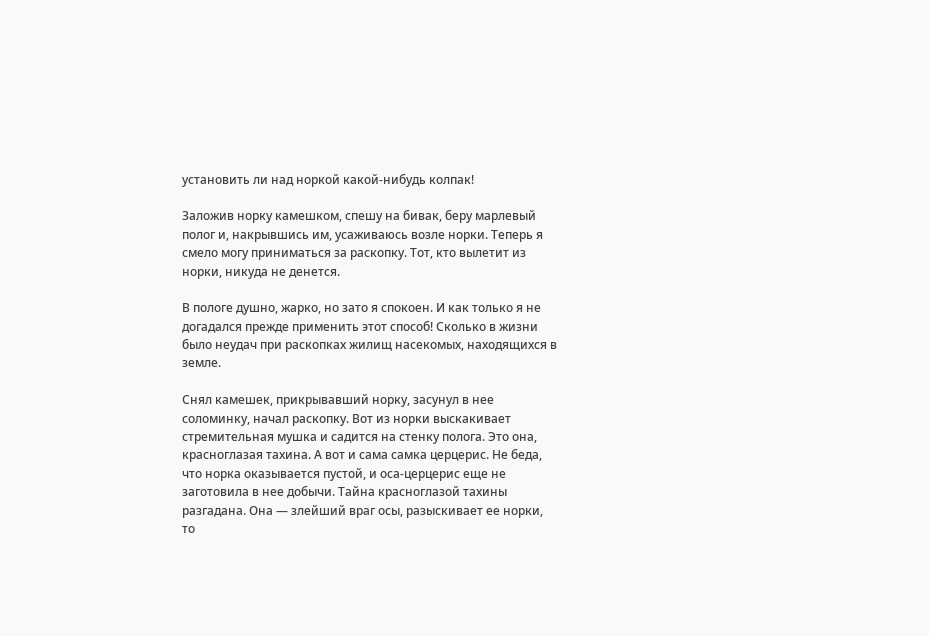установить ли над норкой какой-нибудь колпак!

Заложив норку камешком, спешу на бивак, беру марлевый полог и, накрывшись им, усаживаюсь возле норки. Теперь я смело могу приниматься за раскопку. Тот, кто вылетит из норки, никуда не денется.

В пологе душно, жарко, но зато я спокоен. И как только я не догадался прежде применить этот способ! Сколько в жизни было неудач при раскопках жилищ насекомых, находящихся в земле.

Снял камешек, прикрывавший норку, засунул в нее соломинку, начал раскопку. Вот из норки выскакивает стремительная мушка и садится на стенку полога. Это она, красноглазая тахина. А вот и сама самка церцерис. Не беда, что норка оказывается пустой, и оса-церцерис еще не заготовила в нее добычи. Тайна красноглазой тахины разгадана. Она — злейший враг осы, разыскивает ее норки, то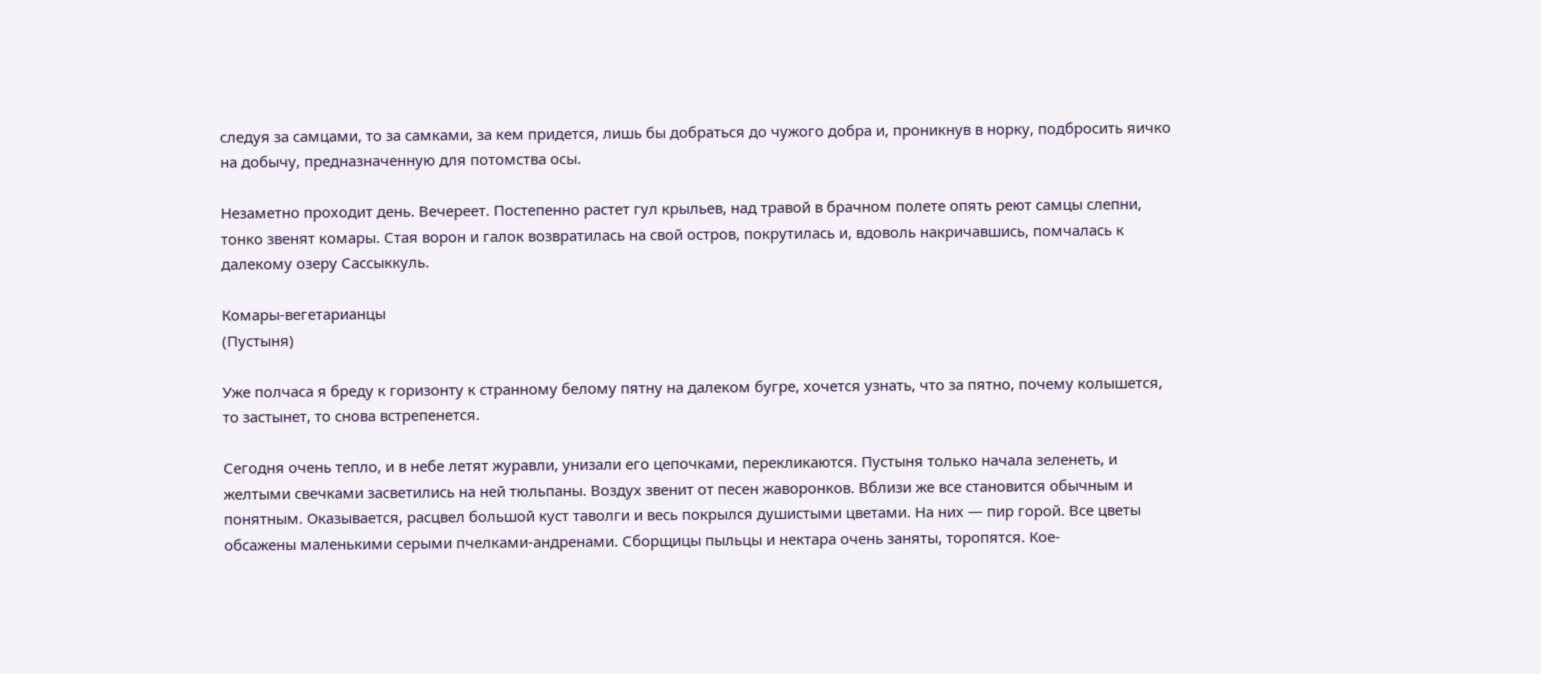следуя за самцами, то за самками, за кем придется, лишь бы добраться до чужого добра и, проникнув в норку, подбросить яичко на добычу, предназначенную для потомства осы.

Незаметно проходит день. Вечереет. Постепенно растет гул крыльев, над травой в брачном полете опять реют самцы слепни, тонко звенят комары. Стая ворон и галок возвратилась на свой остров, покрутилась и, вдоволь накричавшись, помчалась к далекому озеру Сассыккуль.

Комары-вегетарианцы
(Пустыня)

Уже полчаса я бреду к горизонту к странному белому пятну на далеком бугре, хочется узнать, что за пятно, почему колышется, то застынет, то снова встрепенется.

Сегодня очень тепло, и в небе летят журавли, унизали его цепочками, перекликаются. Пустыня только начала зеленеть, и желтыми свечками засветились на ней тюльпаны. Воздух звенит от песен жаворонков. Вблизи же все становится обычным и понятным. Оказывается, расцвел большой куст таволги и весь покрылся душистыми цветами. На них — пир горой. Все цветы обсажены маленькими серыми пчелками-андренами. Сборщицы пыльцы и нектара очень заняты, торопятся. Кое-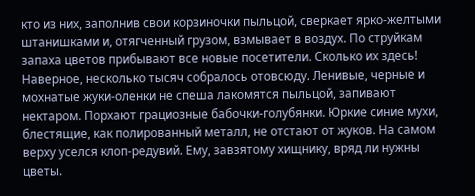кто из них, заполнив свои корзиночки пыльцой, сверкает ярко-желтыми штанишками и, отягченный грузом, взмывает в воздух. По струйкам запаха цветов прибывают все новые посетители. Сколько их здесь! Наверное, несколько тысяч собралось отовсюду. Ленивые, черные и мохнатые жуки-оленки не спеша лакомятся пыльцой, запивают нектаром. Порхают грациозные бабочки-голубянки. Юркие синие мухи, блестящие, как полированный металл, не отстают от жуков. На самом верху уселся клоп-редувий. Ему, завзятому хищнику, вряд ли нужны цветы.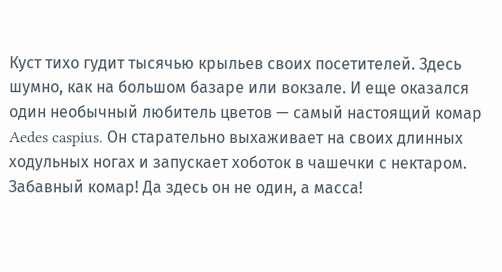Куст тихо гудит тысячью крыльев своих посетителей. Здесь шумно, как на большом базаре или вокзале. И еще оказался один необычный любитель цветов — самый настоящий комар Aedes caspius. Он старательно выхаживает на своих длинных ходульных ногах и запускает хоботок в чашечки с нектаром. Забавный комар! Да здесь он не один, а масса!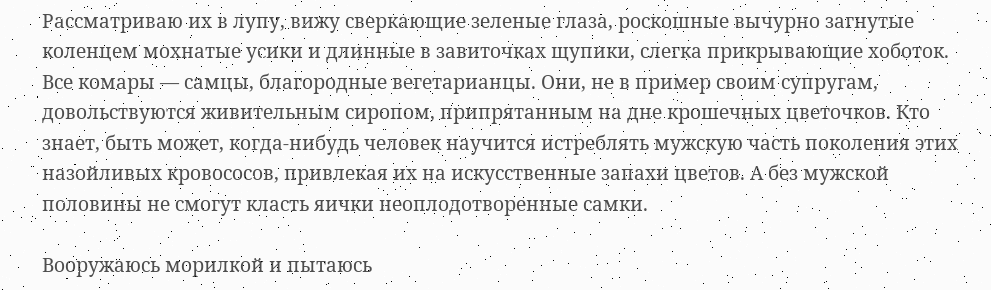Рассматриваю их в лупу, вижу сверкающие зеленые глаза, роскошные вычурно загнутые коленцем мохнатые усики и длинные в завиточках щупики, слегка прикрывающие хоботок. Все комары — самцы, благородные вегетарианцы. Они, не в пример своим супругам, довольствуются живительным сиропом, припрятанным на дне крошечных цветочков. Кто знает, быть может, когда-нибудь человек научится истреблять мужскую часть поколения этих назойливых кровососов, привлекая их на искусственные запахи цветов. А без мужской половины не смогут класть яички неоплодотворенные самки.

Вооружаюсь морилкой и пытаюсь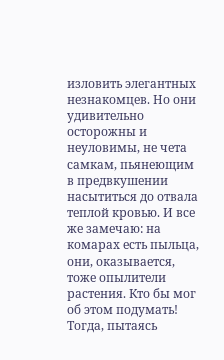изловить элегантных незнакомцев. Но они удивительно осторожны и неуловимы, не чета самкам, пьянеющим в предвкушении насытиться до отвала теплой кровью. И все же замечаю: на комарах есть пыльца, они, оказывается, тоже опылители растения. Кто бы мог об этом подумать! Тогда, пытаясь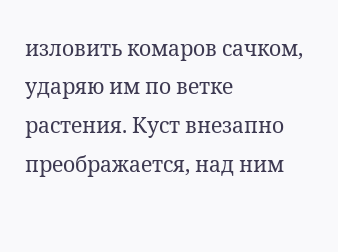изловить комаров сачком, ударяю им по ветке растения. Куст внезапно преображается, над ним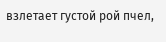взлетает густой рой пчел,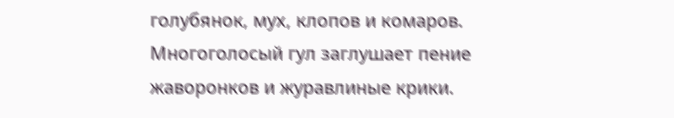голубянок, мух, клопов и комаров. Многоголосый гул заглушает пение жаворонков и журавлиные крики.